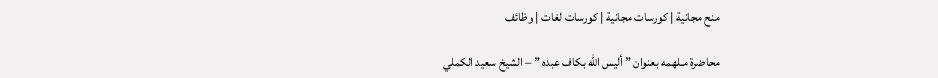منح مجانية | كورسات مجانية | كورسات لغات | وظائف

محاضرة مـلهمه بعنوان ” أليس الله بكاف عبده ” – الشيخ سعيد الكملي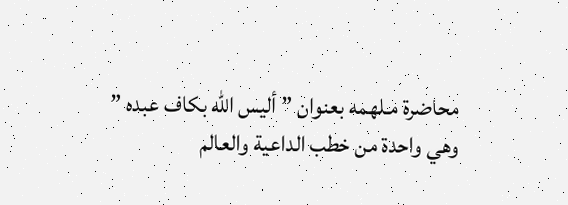محاضرة مـلهمه بعنوان ” أليس الله بكاف عبده ” وهي واحدة من خطب الداعية والعالم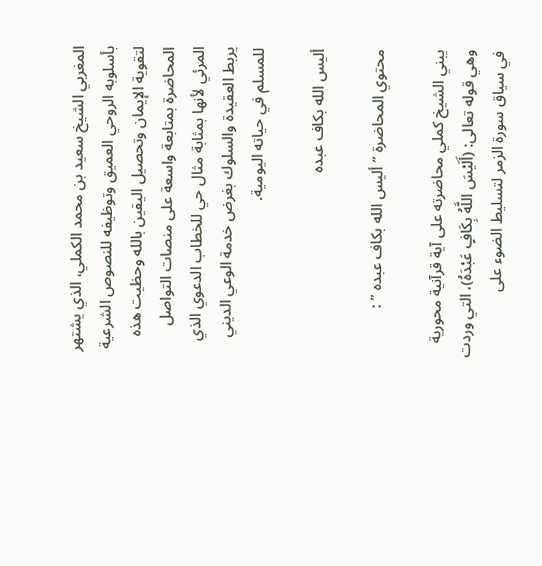المغربي الشيخ سعيد بن محمد الكملي، الذي يشتهر بأسلوبه الروحي العميق وتوظيفه للنصوص الشرعية لتقوية الإيمان وتحصيل اليقين بالله وحظيت هذه المحاضرة بمتابعة واسعة على منصات التواصل المرئي لأنها بمثابة مثال حي للخطاب الدعوي الذي يربط العقيدة والسلوك بغرض خدمة الوعي الديني للمسلم في حياته اليومية.

أليس الله بكاف عبده

محتوي المحاضرة ” أليس الله بكاف عبده ” :

يبني الشيخ كملي محاضرته على آية قرآنية محورية وهي قوله تعالى: (أَلَيْسَ اللَّهُ بِكَافٍ عَبْدَهُ)، التي وردت في سياق سورة الزمر لتسليط الضوء على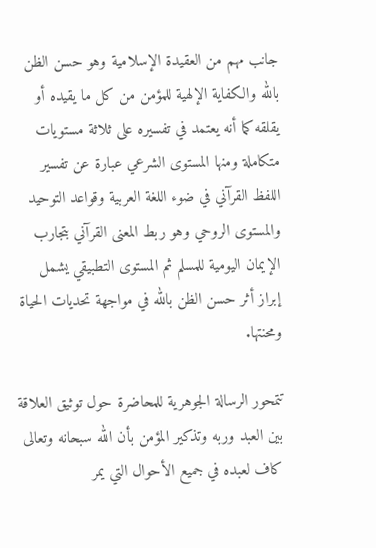جانب مهم من العقيدة الإسلامية وهو حسن الظن بالله والكفاية الإلهية للمؤمن من كل ما يقيده أو يقلقه كما أنه يعتمد في تفسيره على ثلاثة مستويات متكاملة ومنها المستوى الشرعي عبارة عن تفسير اللفظ القرآني في ضوء اللغة العربية وقواعد التوحيد والمستوى الروحي وهو ربط المعنى القرآني بتجارب الإيمان اليومية للمسلم ثم المستوى التطبيقي يشمل إبراز أثر حسن الظن بالله في مواجهة تحديات الحياة ومحنتها.

تتمحور الرسالة الجوهرية للمحاضرة حول توثيق العلاقة بين العبد وربه وتذكير المؤمن بأن الله سبحانه وتعالى كاف لعبده في جميع الأحوال التي يمر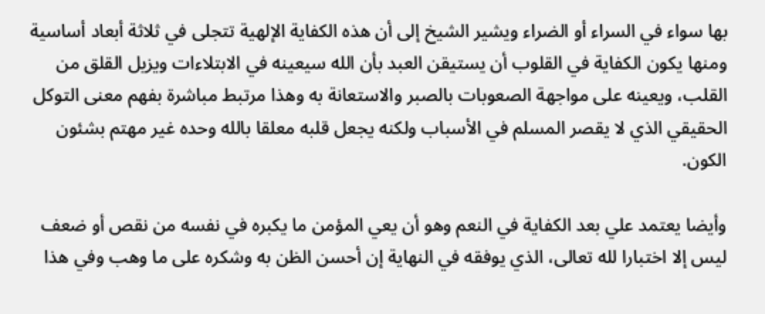بها سواء في السراء أو الضراء ويشير الشيخ إلى أن هذه الكفاية الإلهية تتجلى في ثلاثة أبعاد أساسية ومنها يكون الكفاية في القلوب أن يستيقن العبد بأن الله سيعينه في الابتلاءات ويزيل القلق من القلب، ويعينه على مواجهة الصعوبات بالصبر والاستعانة به وهذا مرتبط مباشرة بفهم معنى التوكل الحقيقي الذي لا يقصر المسلم في الأسباب ولكنه يجعل قلبه معلقا بالله وحده غير مهتم بشئون الكون.

وأيضا يعتمد علي بعد الكفاية في النعم وهو أن يعي المؤمن ما يكبره في نفسه من نقص أو ضعف ليس إلا اختبارا لله تعالى، الذي يوفقه في النهاية إن أحسن الظن به وشكره على ما وهب وفي هذا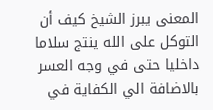المعنى يبرز الشيخ كيف أن التوكل على الله ينتج سلاما داخليا حتى في وجه العسر بالاضافة الي الكفاية في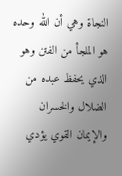النجاة وهي أن الله وحده هو الملجأ من الفتن وهو الذي يحفظ عبده من الضلال والخسران والإيمان القوي يؤدي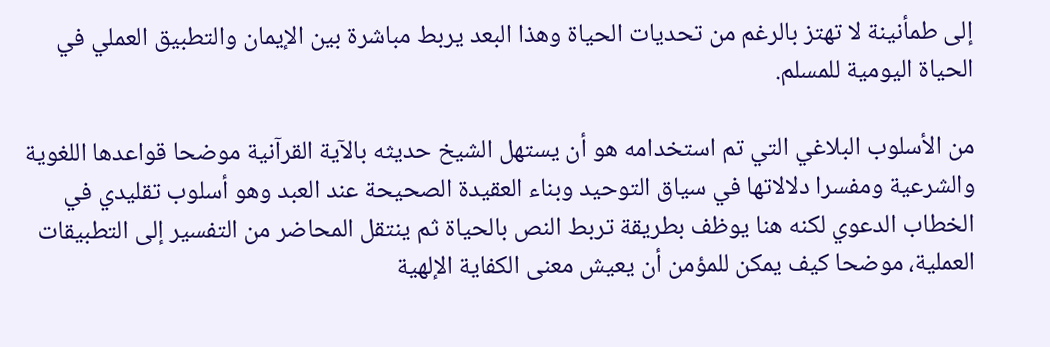إلى طمأنينة لا تهتز بالرغم من تحديات الحياة وهذا البعد يربط مباشرة بين الإيمان والتطبيق العملي في الحياة اليومية للمسلم.

من الأسلوب البلاغي التي تم استخدامه هو أن يستهل الشيخ حديثه بالآية القرآنية موضحا قواعدها اللغوية والشرعية ومفسرا دلالاتها في سياق التوحيد وبناء العقيدة الصحيحة عند العبد وهو أسلوب تقليدي في الخطاب الدعوي لكنه هنا يوظف بطريقة تربط النص بالحياة ثم ينتقل المحاضر من التفسير إلى التطبيقات العملية، موضحا كيف يمكن للمؤمن أن يعيش معنى الكفاية الإلهية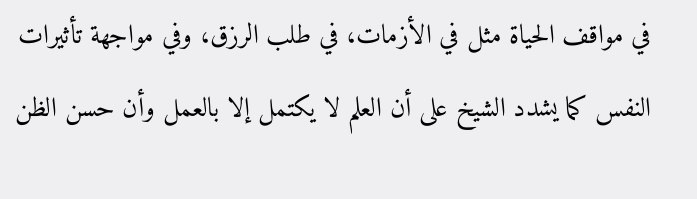في مواقف الحياة مثل في الأزمات، في طلب الرزق، وفي مواجهة تأثيرات النفس كما يشدد الشيخ على أن العلم لا يكتمل إلا بالعمل وأن حسن الظن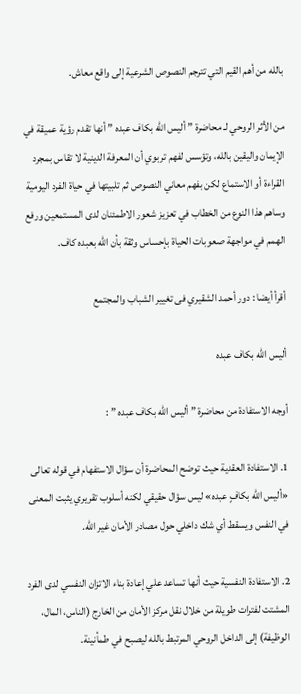بالله من أهم القيم التي تترجم النصوص الشرعية إلى واقع معاش.

من الأثر الروحي لـ محاضرة ” أليس الله بكاف عبده ” أنها تقدم رؤية عميقة في الإيمان واليقين بالله، وتؤسس لفهم تربوي أن المعرفة الدينية لا تقاس بمجرد القراءة أو الاستماع لكن بفهم معاني النصوص ثم تلبيتها في حياة الفرد اليومية وساهم هذا النوع من الخطاب في تعزيز شعور الاطمئنان لدى المستمعين ورفع الهمم في مواجهة صعوبات الحياة بإحساس وثقة بأن الله بعبده كاف.

أقرأ أيضا : دور أحمد الشقيري فى تغيير الشباب والمجتمع

أليس الله بكاف عبده

أوجه الاستفادة من محاضرة ” أليس الله بكاف عبده ” :

1. الاستفادة العقدية حيث توضح المحاضرة أن سؤال الاستفهام في قوله تعالى «أليس الله بكافٍ عبده» ليس سؤال حقيقي لكنه أسلوب تقريري يثبت المعنى في النفس ويسقط أي شك داخلي حول مصادر الأمان غير الله.

2. الاستفادة النفسية حيث أنها تساعد علي إعادة بناء الاتزان النفسي لدى الفرد المشتت لفترات طويلة من خلال نقل مركز الأمان من الخارج (الناس، المال، الوظيفة) إلى الداخل الروحي المرتبط بالله ليصبح في طمأنينة.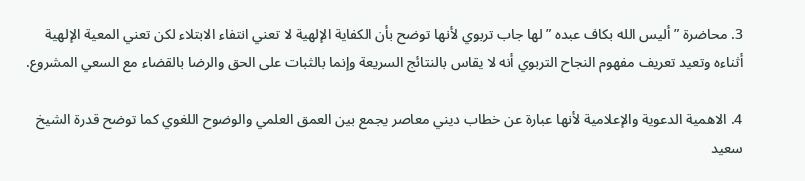3. محاضرة ” أليس الله بكاف عبده ” لها جاب تربوي لأنها توضح بأن الكفاية الإلهية لا تعني انتفاء الابتلاء لكن تعني المعية الإلهية أثناءه وتعيد تعريف مفهوم النجاح التربوي أنه لا يقاس بالنتائج السريعة وإنما بالثبات على الحق والرضا بالقضاء مع السعي المشروع.

4. الاهمية الدعوية والإعلامية لأنها عبارة عن خطاب ديني معاصر يجمع بين العمق العلمي والوضوح اللغوي كما توضح قدرة الشيخ سعيد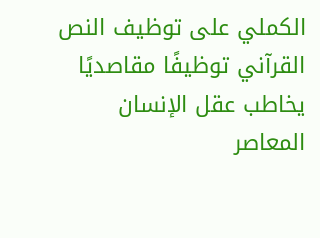الكملي على توظيف النص القرآني توظيفًا مقاصديًا يخاطب عقل الإنسان المعاصر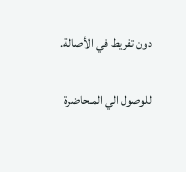دون تفريط في الأصالة.

للوصول الي المـحاضرة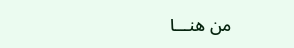من هنـــا